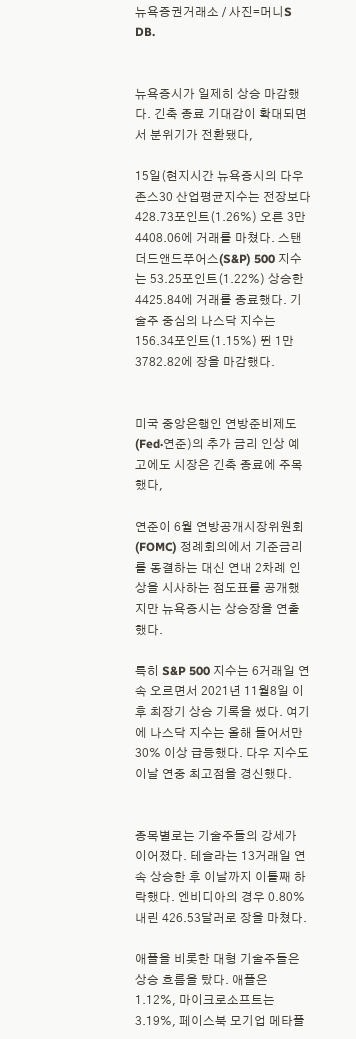뉴욕증권거래소 / 사진=머니S DB.


뉴욕증시가 일제히 상승 마감했다. 긴축 종료 기대감이 확대되면서 분위기가 전환됐다,

15일(현지시간 뉴욕증시의 다우존스30 산업평균지수는 전장보다 428.73포인트(1.26%) 오른 3만4408.06에 거래를 마쳤다. 스탠더드앤드푸어스(S&P) 500 지수는 53.25포인트(1.22%) 상승한 4425.84에 거래를 종료했다. 기술주 중심의 나스닥 지수는 156.34포인트(1.15%) 뛴 1만3782.82에 장을 마감했다.


미국 중앙은행인 연방준비제도(Fed·연준)의 추가 금리 인상 예고에도 시장은 긴축 종료에 주목했다,

연준이 6월 연방공개시장위원회(FOMC) 정례회의에서 기준금리를 동결하는 대신 연내 2차례 인상을 시사하는 점도표를 공개했지만 뉴욕증시는 상승장을 연출했다.

특히 S&P 500 지수는 6거래일 연속 오르면서 2021년 11월8일 이후 최장기 상승 기록을 썼다. 여기에 나스닥 지수는 올해 들어서만 30% 이상 급등했다. 다우 지수도 이날 연중 최고점을 경신했다.


종목별로는 기술주들의 강세가 이어졌다. 테슬라는 13거래일 연속 상승한 후 이날까지 이틀째 하락했다. 엔비디아의 경우 0.80% 내린 426.53달러로 장을 마쳤다.

애플을 비롯한 대형 기술주들은 상승 흐름을 탔다. 애플은 1.12%, 마이크로소프트는 3.19%, 페이스북 모기업 메타플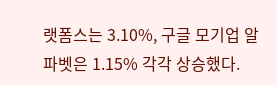랫폼스는 3.10%, 구글 모기업 알파벳은 1.15% 각각 상승했다.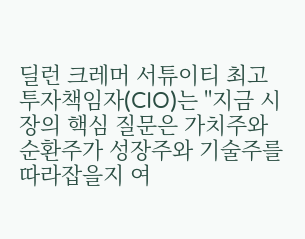딜런 크레머 서튜이티 최고투자책임자(CIO)는 "지금 시장의 핵심 질문은 가치주와 순환주가 성장주와 기술주를 따라잡을지 여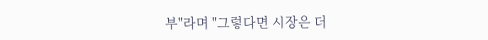부"라며 "그렇다면 시장은 더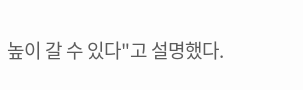높이 갈 수 있다"고 설명했다.